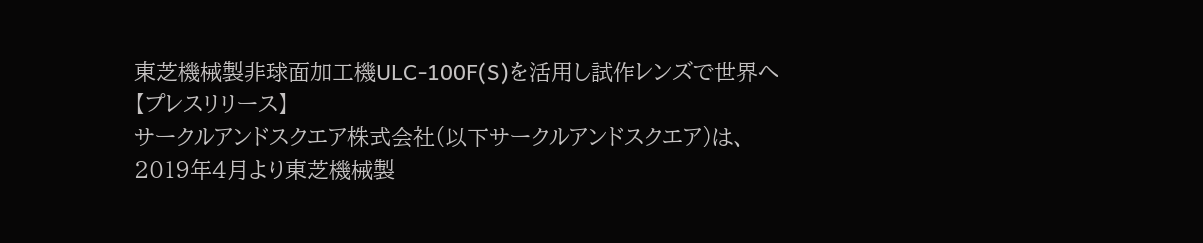東芝機械製非球面加工機ULC-100F(S)を活用し試作レンズで世界へ
【プレスリリース】
サークルアンドスクエア株式会社(以下サークルアンドスクエア)は、
2019年4月より東芝機械製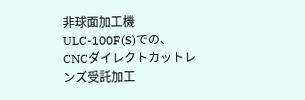非球面加工機ULC-100F(S)での、
CNCダイレクトカットレンズ受託加工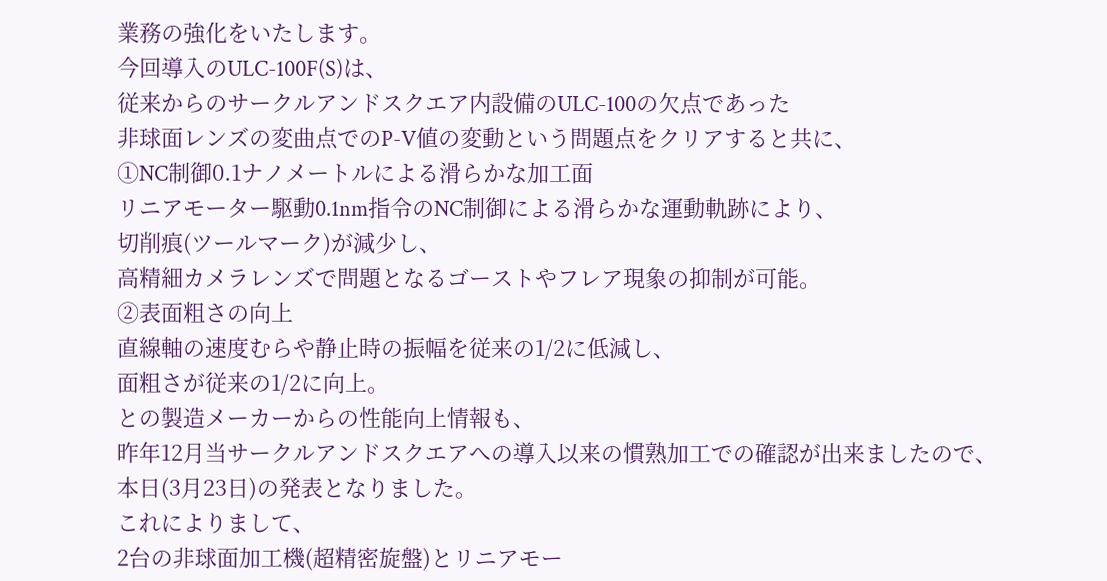業務の強化をいたします。
今回導入のULC-100F(S)は、
従来からのサークルアンドスクエア内設備のULC-100の欠点であった
非球面レンズの変曲点でのP-V値の変動という問題点をクリアすると共に、
①NC制御0.1ナノメートルによる滑らかな加工面
リニアモーター駆動0.1nm指令のNC制御による滑らかな運動軌跡により、
切削痕(ツールマーク)が減少し、
高精細カメラレンズで問題となるゴーストやフレア現象の抑制が可能。
②表面粗さの向上
直線軸の速度むらや静止時の振幅を従来の1/2に低減し、
面粗さが従来の1/2に向上。
との製造メーカーからの性能向上情報も、
昨年12月当サークルアンドスクエアへの導入以来の慣熟加工での確認が出来ましたので、
本日(3月23日)の発表となりました。
これによりまして、
2台の非球面加工機(超精密旋盤)とリニアモー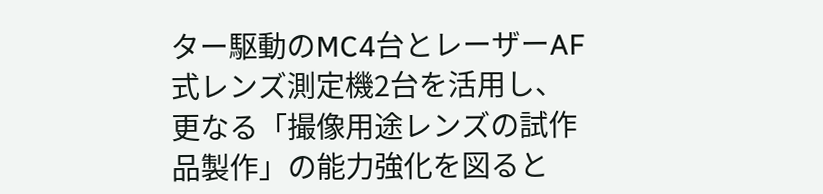ター駆動のMC4台とレーザーAF式レンズ測定機2台を活用し、
更なる「撮像用途レンズの試作品製作」の能力強化を図ると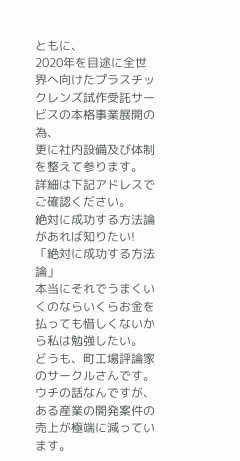ともに、
2020年を目途に全世界へ向けたプラスチックレンズ試作受託サービスの本格事業展開の為、
更に社内設備及び体制を整えて参ります。
詳細は下記アドレスでご確認ください。
絶対に成功する方法論があれば知りたい!
「絶対に成功する方法論」
本当にそれでうまくいくのならいくらお金を払っても惜しくないから私は勉強したい。
どうも、町工場評論家のサークルさんです。
ウチの話なんですが、
ある産業の開発案件の売上が極端に減っています。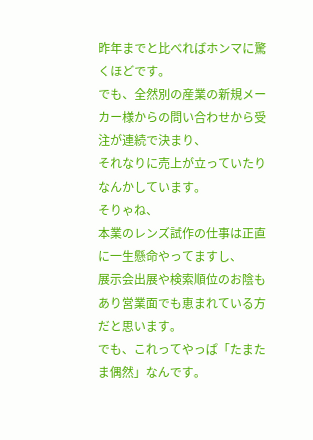昨年までと比べればホンマに驚くほどです。
でも、全然別の産業の新規メーカー様からの問い合わせから受注が連続で決まり、
それなりに売上が立っていたりなんかしています。
そりゃね、
本業のレンズ試作の仕事は正直に一生懸命やってますし、
展示会出展や検索順位のお陰もあり営業面でも恵まれている方だと思います。
でも、これってやっぱ「たまたま偶然」なんです。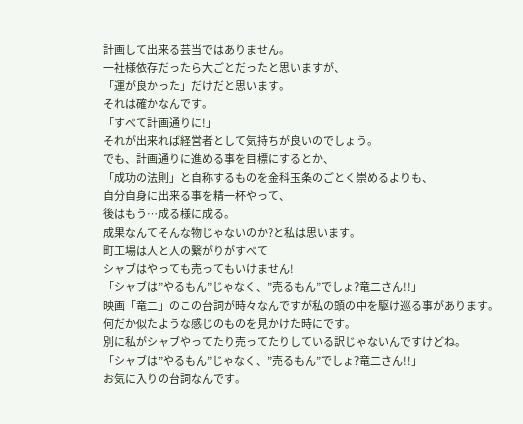計画して出来る芸当ではありません。
一社様依存だったら大ごとだったと思いますが、
「運が良かった」だけだと思います。
それは確かなんです。
「すべて計画通りに!」
それが出来れば経営者として気持ちが良いのでしょう。
でも、計画通りに進める事を目標にするとか、
「成功の法則」と自称するものを金科玉条のごとく崇めるよりも、
自分自身に出来る事を精一杯やって、
後はもう…成る様に成る。
成果なんてそんな物じゃないのか?と私は思います。
町工場は人と人の繋がりがすべて
シャブはやっても売ってもいけません!
「シャブは”やるもん”じゃなく、”売るもん”でしょ?竜二さん!!」
映画「竜二」のこの台詞が時々なんですが私の頭の中を駆け巡る事があります。
何だか似たような感じのものを見かけた時にです。
別に私がシャブやってたり売ってたりしている訳じゃないんですけどね。
「シャブは”やるもん”じゃなく、”売るもん”でしょ?竜二さん!!」
お気に入りの台詞なんです。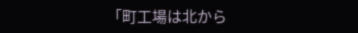「町工場は北から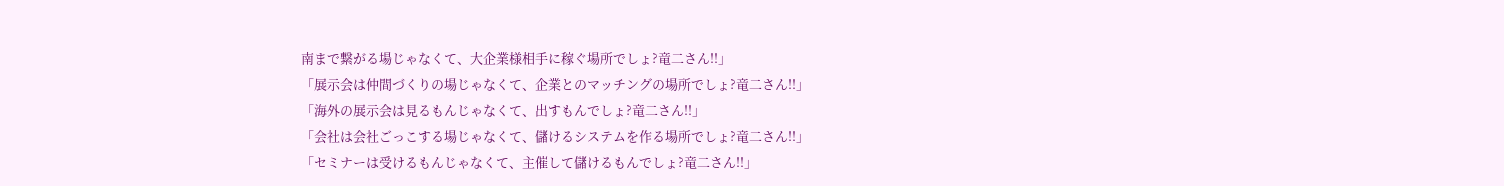南まで繋がる場じゃなくて、大企業様相手に稼ぐ場所でしょ?竜二さん!!」
「展示会は仲間づくりの場じゃなくて、企業とのマッチングの場所でしょ?竜二さん!!」
「海外の展示会は見るもんじゃなくて、出すもんでしょ?竜二さん!!」
「会社は会社ごっこする場じゃなくて、儲けるシステムを作る場所でしょ?竜二さん!!」
「セミナーは受けるもんじゃなくて、主催して儲けるもんでしょ?竜二さん!!」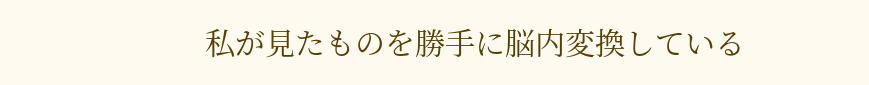私が見たものを勝手に脳内変換している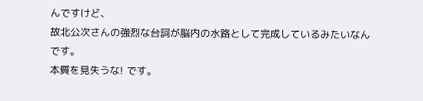んですけど、
故北公次さんの強烈な台詞が脳内の水路として完成しているみたいなんです。
本質を見失うな! です。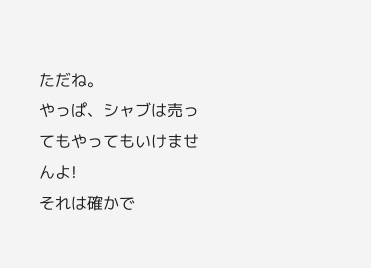ただね。
やっぱ、シャブは売ってもやってもいけませんよ!
それは確かで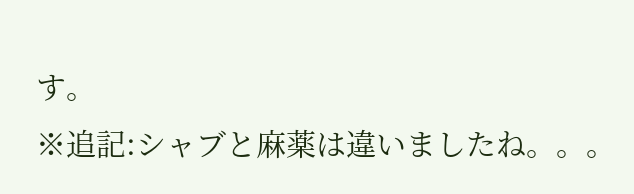す。
※追記:シャブと麻薬は違いましたね。。。